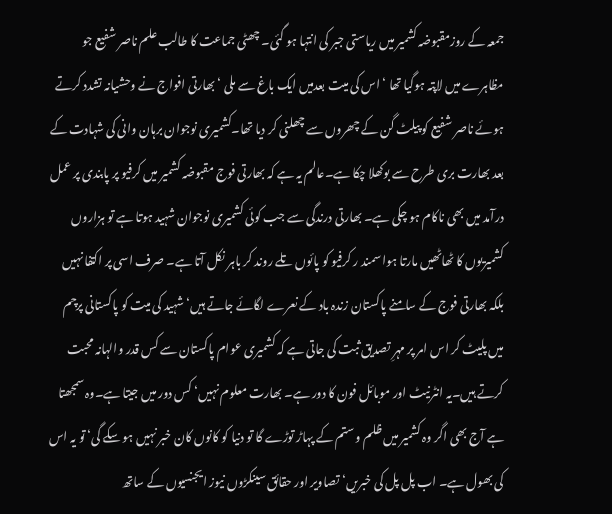جمعہ کے روزمقبوضہ کشمیر میں ریاستی جبر کی انتہا ہو گئی۔ چھٹی جماعت کا طالب علم ناصر شفیع جو مظاہرے میں لاپتہ ہوگیا تھا ‘ اس کی میت بعدمیں ایک باغ سے ملی ‘بھارتی افواج نے وحشیانہ تشدد کرتے ہوئے ناصر شفیع کو پیلٹ گن کے چھروں سے چھلنی کر دیا تھا۔کشمیری نوجوان برہان وانی کی شہادت کے بعد بھارت بری طرح سے بوکھلا چکا ہے۔عالم یہ ہے کہ بھارتی فوج مقبوضہ کشمیر میں کرفیو پر پابندی پر عمل درآمد میں بھی ناکام ہو چکی ہے۔ بھارتی درندگی سے جب کوئی کشمیری نوجوان شہید ہوتا ہے تو ہزاروں کشمیریوں کا ٹھاٹھیں مارتا ہوا سمند ر کرفیو کو پائوں تلے روند کر باہر نکل آتا ہے۔ صرف اسی پر اکتفا نہیں بلکہ بھارتی فوج کے سامنے پاکستان زندہ باد کے نعرے لگائے جاتے ہیں‘ شہید کی میت کو پاکستانی پرچم میں پلیٹ کر اس امر پر مہرِ تصدیق ثبت کی جاتی ہے کہ کشمیری عوام پاکستان سے کس قدر والہانہ محبت کرتے ہیں۔یہ انٹرنیٹ اور موبائل فون کا دور ہے۔ بھارت معلوم نہیں‘ کس دور میں جیتا ہے۔وہ سمجھتا ہے آج بھی اگر وہ کشمیر میں ظلم و ستم کے پہاڑ توڑے گا تو دنیا کو کانوں کان خبر نہیں ہو سکے گی‘ تو یہ اس کی بھول ہے۔ اب پل پل کی خبریں‘ تصاویر اور حقائق سینکڑوں نیوز ایجنسیوں کے ساتھ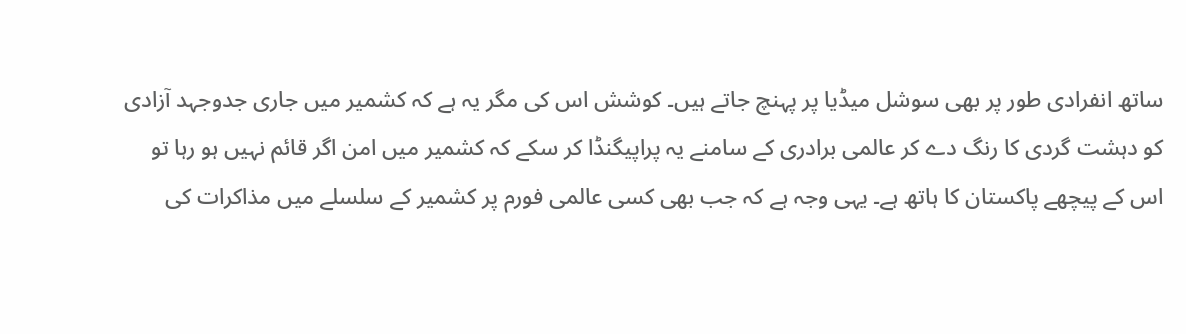ساتھ انفرادی طور پر بھی سوشل میڈیا پر پہنچ جاتے ہیں۔ کوشش اس کی مگر یہ ہے کہ کشمیر میں جاری جدوجہد آزادی کو دہشت گردی کا رنگ دے کر عالمی برادری کے سامنے یہ پراپیگنڈا کر سکے کہ کشمیر میں امن اگر قائم نہیں ہو رہا تو اس کے پیچھے پاکستان کا ہاتھ ہے۔ یہی وجہ ہے کہ جب بھی کسی عالمی فورم پر کشمیر کے سلسلے میں مذاکرات کی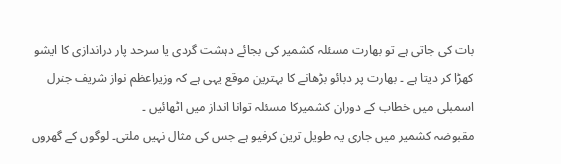بات کی جاتی ہے تو بھارت مسئلہ کشمیر کی بجائے دہشت گردی یا سرحد پار دراندازی کا ایشو کھڑا کر دیتا ہے ۔ بھارت پر دبائو بڑھانے کا بہترین موقع یہی ہے کہ وزیراعظم نواز شریف جنرل اسمبلی میں خطاب کے دوران کشمیرکا مسئلہ توانا انداز میں اٹھائیں ۔
مقبوضہ کشمیر میں جاری یہ طویل ترین کرفیو ہے جس کی مثال نہیں ملتی۔ لوگوں کے گھروں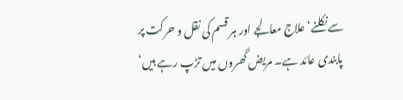سے نکلنے‘ علاج معالجے اور ہر قسم کی نقل و حرکت پر پابندی عائد ہے۔ مریض گھروں میں تڑپ رہے ہیں‘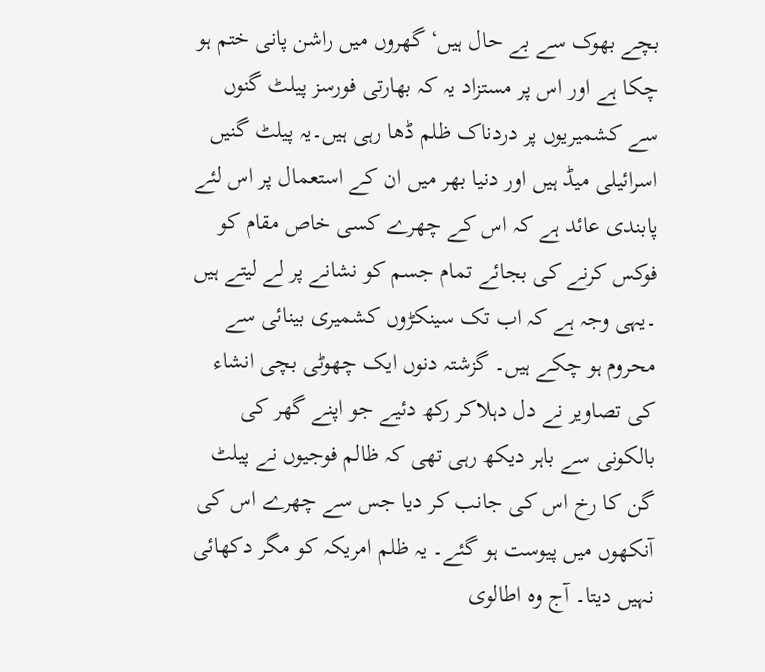بچے بھوک سے بے حال ہیں‘ گھروں میں راشن پانی ختم ہو چکا ہے اور اس پر مستزاد یہ کہ بھارتی فورسز پیلٹ گنوں سے کشمیریوں پر دردناک ظلم ڈھا رہی ہیں۔یہ پیلٹ گنیں اسرائیلی میڈ ہیں اور دنیا بھر میں ان کے استعمال پر اس لئے پابندی عائد ہے کہ اس کے چھرے کسی خاص مقام کو فوکس کرنے کی بجائے تمام جسم کو نشانے پر لے لیتے ہیں ۔یہی وجہ ہے کہ اب تک سینکڑوں کشمیری بینائی سے محروم ہو چکے ہیں۔ گزشتہ دنوں ایک چھوٹی بچی انشاء کی تصاویر نے دل دہلاکر رکھ دئیے جو اپنے گھر کی بالکونی سے باہر دیکھ رہی تھی کہ ظالم فوجیوں نے پیلٹ گن کا رخ اس کی جانب کر دیا جس سے چھرے اس کی آنکھوں میں پیوست ہو گئے۔ یہ ظلم امریکہ کو مگر دکھائی نہیں دیتا۔ آج وہ اطالوی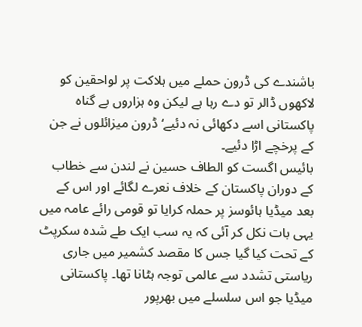باشندے کی ڈرون حملے میں ہلاکت پر لواحقین کو لاکھوں ڈالر تو دے رہا ہے لیکن وہ ہزاروں بے گناہ پاکستانی اسے دکھائی نہ دئیے‘ ڈرون میزائلوں نے جن کے پرخچے اڑا دئیے۔
بائیس اگست کو الطاف حسین نے لندن سے خطاب کے دوران پاکستان کے خلاف نعرے لگائے اور اس کے بعد میڈیا ہائوسز پر حملہ کرایا تو قومی رائے عامہ میں یہی بات نکل کر آئی کہ یہ سب ایک طے شدہ سکرپٹ کے تحت کیا گیا جس کا مقصد کشمیر میں جاری ریاستی تشدد سے عالمی توجہ ہٹانا تھا۔ پاکستانی میڈیا جو اس سلسلے میں بھرپور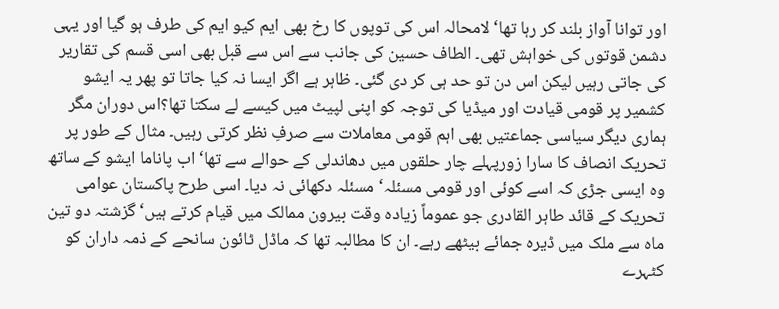اور توانا آواز بلند کر رہا تھا‘ لامحالہ اس کی توپوں کا رخ بھی ایم کیو ایم کی طرف ہو گیا اور یہی دشمن قوتوں کی خواہش تھی۔ الطاف حسین کی جانب سے اس سے قبل بھی اسی قسم کی تقاریر کی جاتی رہیں لیکن اس دن تو حد ہی کر دی گئی۔ ظاہر ہے اگر ایسا نہ کیا جاتا تو پھر یہ ایشو کشمیر پر قومی قیادت اور میڈیا کی توجہ کو اپنی لپیٹ میں کیسے لے سکتا تھا؟اس دوران مگر ہماری دیگر سیاسی جماعتیں بھی اہم قومی معاملات سے صرفِ نظر کرتی رہیں۔ مثال کے طور پر تحریک انصاف کا سارا زورپہلے چار حلقوں میں دھاندلی کے حوالے سے تھا‘ اب پاناما ایشو کے ساتھ وہ ایسی جڑی کہ اسے کوئی اور قومی مسئلہ‘ مسئلہ دکھائی نہ دیا۔ اسی طرح پاکستان عوامی تحریک کے قائد طاہر القادری جو عموماً زیادہ وقت بیرون ممالک میں قیام کرتے ہیں‘ گزشتہ دو تین ماہ سے ملک میں ڈیرہ جمائے بیٹھے رہے۔ ان کا مطالبہ تھا کہ ماڈل ٹائون سانحے کے ذمہ داران کو کٹہرے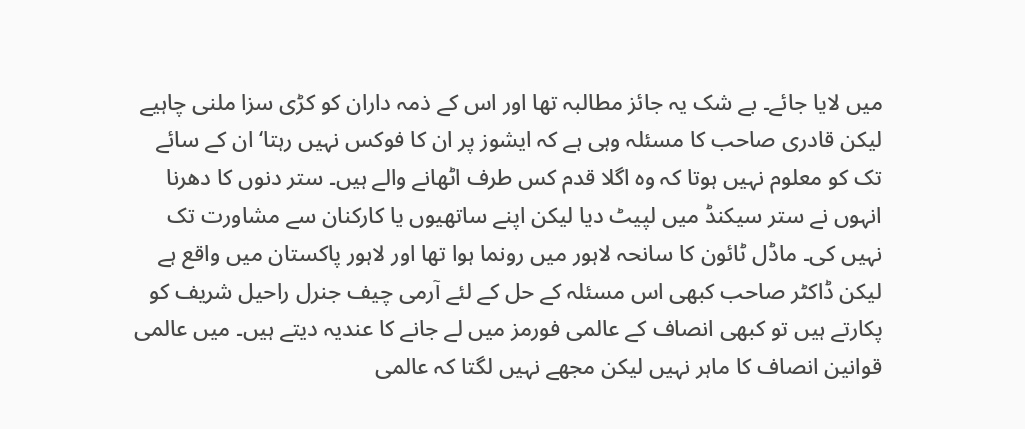میں لایا جائے۔ بے شک یہ جائز مطالبہ تھا اور اس کے ذمہ داران کو کڑی سزا ملنی چاہیے لیکن قادری صاحب کا مسئلہ وہی ہے کہ ایشوز پر ان کا فوکس نہیں رہتا‘ ان کے سائے تک کو معلوم نہیں ہوتا کہ وہ اگلا قدم کس طرف اٹھانے والے ہیں۔ ستر دنوں کا دھرنا انہوں نے ستر سیکنڈ میں لپیٹ دیا لیکن اپنے ساتھیوں یا کارکنان سے مشاورت تک نہیں کی۔ ماڈل ٹائون کا سانحہ لاہور میں رونما ہوا تھا اور لاہور پاکستان میں واقع ہے لیکن ڈاکٹر صاحب کبھی اس مسئلہ کے حل کے لئے آرمی چیف جنرل راحیل شریف کو پکارتے ہیں تو کبھی انصاف کے عالمی فورمز میں لے جانے کا عندیہ دیتے ہیں۔ میں عالمی قوانین انصاف کا ماہر نہیں لیکن مجھے نہیں لگتا کہ عالمی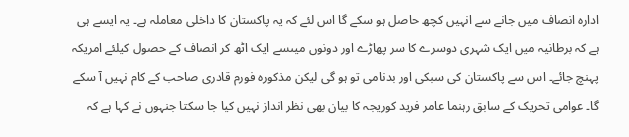ادارہ انصاف میں جانے سے انہیں کچھ حاصل ہو سکے گا اس لئے کہ یہ پاکستان کا داخلی معاملہ ہے۔ یہ ایسے ہی ہے کہ برطانیہ میں ایک شہری دوسرے کا سر پھاڑے اور دونوں میںسے ایک اٹھ کر انصاف کے حصول کیلئے امریکہ پہنچ جائے۔ اس سے پاکستان کی سبکی اور بدنامی تو ہو گی لیکن مذکورہ فورم قادری صاحب کے کام نہیں آ سکے گا۔ عوامی تحریک کے سابق رہنما عامر فرید کوریجہ کا بیان بھی نظر انداز نہیں کیا جا سکتا جنہوں نے کہا ہے کہ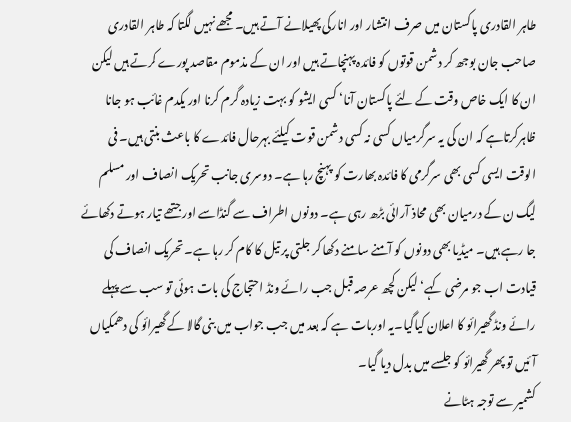طاہر القادری پاکستان میں صرف انتشار اور انارکی پھیلانے آتے ہیں۔ مجھے نہیں لگتا کہ طاہر القادری صاحب جان بوجھ کر دشمن قوتوں کو فائدہ پہنچاتے ہیں اور ان کے مذموم مقاصد پورے کرتے ہیں لیکن ان کا ایک خاص وقت کے لئے پاکستان آنا‘ کسی ایشو کو بہت زیادہ گرم کرنا اور یکدم غائب ہو جانا ظاہرکرتاہے کہ ان کی یہ سرگرمیاں کسی نہ کسی دشمن قوت کیلئے بہرحال فائدے کا باعث بنتی ہیں۔ فی الوقت ایسی کسی بھی سرگرمی کا فائدہ بھارت کو پہنچ رہا ہے۔ دوسری جانب تحریک انصاف اور مسلم لیگ ن کے درمیان بھی محاذ آرائی بڑھ رہی ہے۔ دونوں اطراف سے گنڈاسے اور جتھے تیار ہوتے دکھائے جا رہے ہیں۔ میڈیا بھی دونوں کو آمنے سامنے دکھا کر جلتی پر تیل کا کام کر رہا ہے۔ تحریک انصاف کی قیادت اب جو مرضی کہے‘ لیکن کچھ عرصہ قبل جب رائے ونڈ احتجاج کی بات ہوئی تو سب سے پہلے رائے ونڈ گھیرائو کا اعلان کیاگیا۔یہ اوربات ہے کہ بعد میں جب جواب میں بنی گالا کے گھیرائو کی دھمکیاں آئیں تو پھر گھیرائو کو جلسے میں بدل دیا گیا۔
کشمیر سے توجہ ہٹانے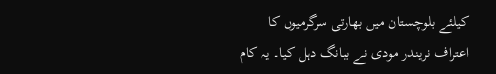کیلئے بلوچستان میں بھارتی سرگرمیوں کا اعتراف نریندر مودی نے ببانگ دہل کیا۔ یہ کام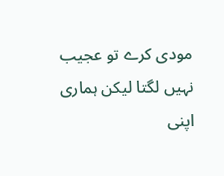مودی کرے تو عجیب نہیں لگتا لیکن ہماری اپنی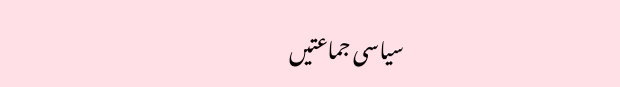سیاسی جماعتیں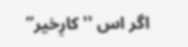اگر اس ''کارِخیر‘‘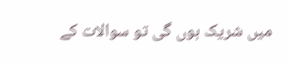میں شریک ہوں گی تو سوالات کے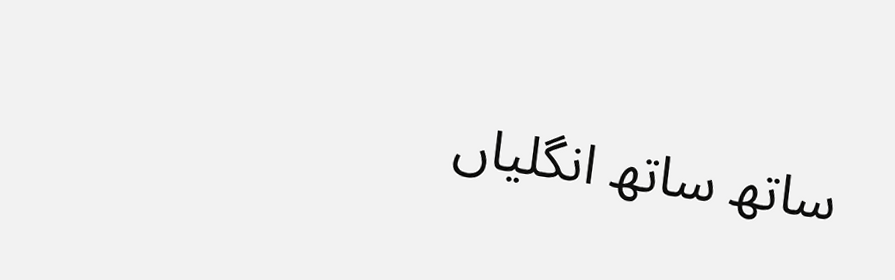ساتھ ساتھ انگلیاں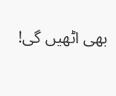بھی اٹھیں گی!